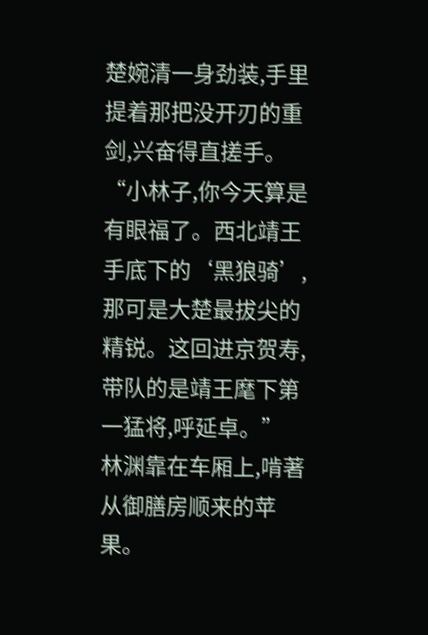楚婉清一身劲装,手里提着那把没开刃的重剑,兴奋得直搓手。
“小林子,你今天算是有眼福了。西北靖王手底下的‘黑狼骑’,那可是大楚最拔尖的精锐。这回进京贺寿,带队的是靖王麾下第一猛将,呼延卓。”
林渊靠在车厢上,啃著从御膳房顺来的苹果。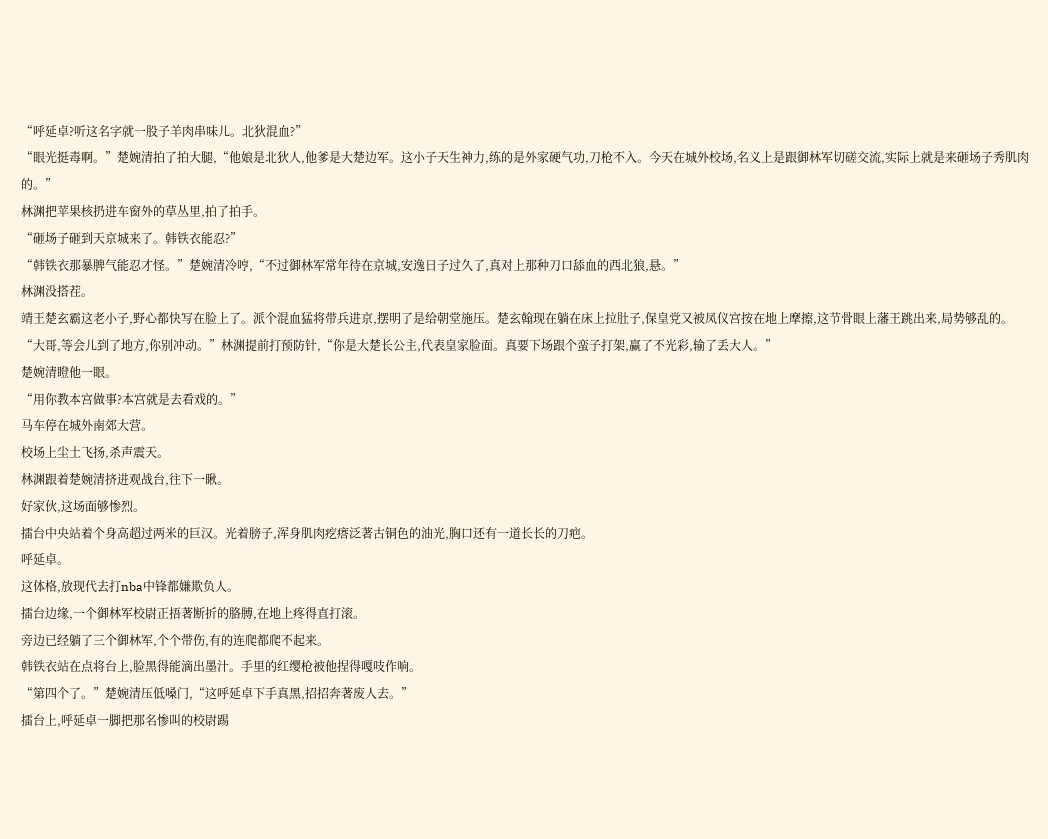“呼延卓?听这名字就一股子羊肉串味儿。北狄混血?”
“眼光挺毒啊。”楚婉清拍了拍大腿,“他娘是北狄人,他爹是大楚边军。这小子天生神力,练的是外家硬气功,刀枪不入。今天在城外校场,名义上是跟御林军切磋交流,实际上就是来砸场子秀肌肉的。”
林渊把苹果核扔进车窗外的草丛里,拍了拍手。
“砸场子砸到天京城来了。韩铁衣能忍?”
“韩铁衣那暴脾气能忍才怪。”楚婉清冷哼,“不过御林军常年待在京城,安逸日子过久了,真对上那种刀口舔血的西北狼,悬。”
林渊没搭茬。
靖王楚玄霸这老小子,野心都快写在脸上了。派个混血猛将带兵进京,摆明了是给朝堂施压。楚玄翰现在躺在床上拉肚子,保皇党又被凤仪宫按在地上摩擦,这节骨眼上藩王跳出来,局势够乱的。
“大哥,等会儿到了地方,你别冲动。”林渊提前打预防针,“你是大楚长公主,代表皇家脸面。真要下场跟个蛮子打架,赢了不光彩,输了丢大人。”
楚婉清瞪他一眼。
“用你教本宫做事?本宫就是去看戏的。”
马车停在城外南郊大营。
校场上尘土飞扬,杀声震天。
林渊跟着楚婉清挤进观战台,往下一瞅。
好家伙,这场面够惨烈。
擂台中央站着个身高超过两米的巨汉。光着膀子,浑身肌肉疙瘩泛著古铜色的油光,胸口还有一道长长的刀疤。
呼延卓。
这体格,放现代去打nba中锋都嫌欺负人。
擂台边缘,一个御林军校尉正捂著断折的胳膊,在地上疼得直打滚。
旁边已经躺了三个御林军,个个带伤,有的连爬都爬不起来。
韩铁衣站在点将台上,脸黑得能滴出墨汁。手里的红缨枪被他捏得嘎吱作响。
“第四个了。”楚婉清压低嗓门,“这呼延卓下手真黑,招招奔著废人去。”
擂台上,呼延卓一脚把那名惨叫的校尉踢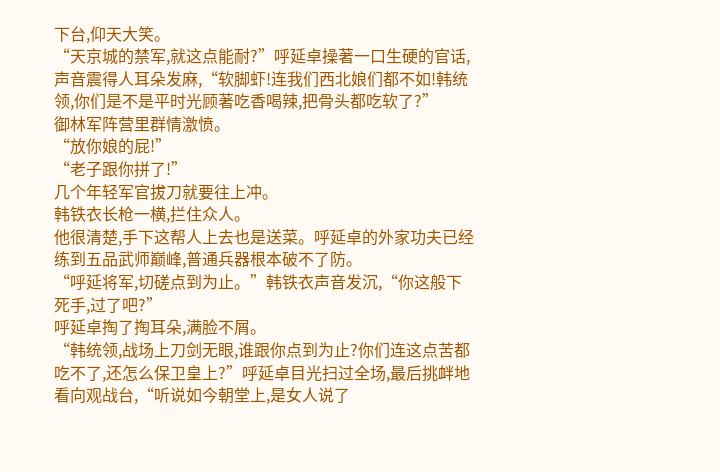下台,仰天大笑。
“天京城的禁军,就这点能耐?”呼延卓操著一口生硬的官话,声音震得人耳朵发麻,“软脚虾!连我们西北娘们都不如!韩统领,你们是不是平时光顾著吃香喝辣,把骨头都吃软了?”
御林军阵营里群情激愤。
“放你娘的屁!”
“老子跟你拼了!”
几个年轻军官拔刀就要往上冲。
韩铁衣长枪一横,拦住众人。
他很清楚,手下这帮人上去也是送菜。呼延卓的外家功夫已经练到五品武师巅峰,普通兵器根本破不了防。
“呼延将军,切磋点到为止。”韩铁衣声音发沉,“你这般下死手,过了吧?”
呼延卓掏了掏耳朵,满脸不屑。
“韩统领,战场上刀剑无眼,谁跟你点到为止?你们连这点苦都吃不了,还怎么保卫皇上?”呼延卓目光扫过全场,最后挑衅地看向观战台,“听说如今朝堂上,是女人说了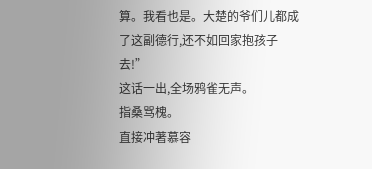算。我看也是。大楚的爷们儿都成了这副德行,还不如回家抱孩子去!”
这话一出,全场鸦雀无声。
指桑骂槐。
直接冲著慕容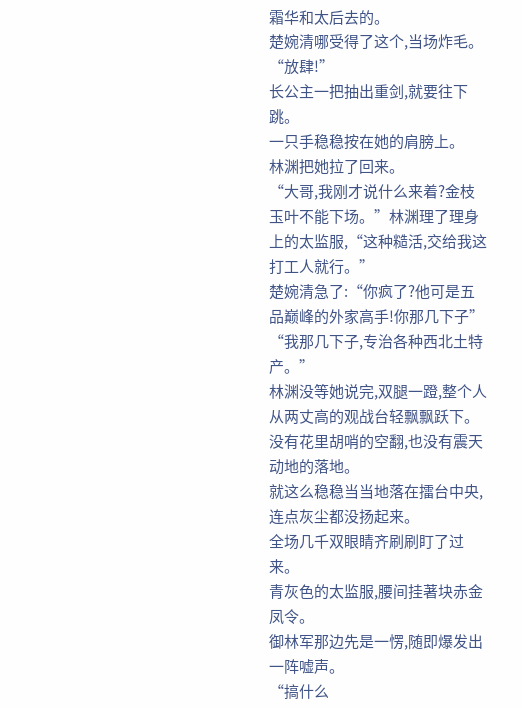霜华和太后去的。
楚婉清哪受得了这个,当场炸毛。
“放肆!”
长公主一把抽出重剑,就要往下跳。
一只手稳稳按在她的肩膀上。
林渊把她拉了回来。
“大哥,我刚才说什么来着?金枝玉叶不能下场。”林渊理了理身上的太监服,“这种糙活,交给我这打工人就行。”
楚婉清急了:“你疯了?他可是五品巅峰的外家高手!你那几下子”
“我那几下子,专治各种西北土特产。”
林渊没等她说完,双腿一蹬,整个人从两丈高的观战台轻飘飘跃下。
没有花里胡哨的空翻,也没有震天动地的落地。
就这么稳稳当当地落在擂台中央,连点灰尘都没扬起来。
全场几千双眼睛齐刷刷盯了过来。
青灰色的太监服,腰间挂著块赤金凤令。
御林军那边先是一愣,随即爆发出一阵嘘声。
“搞什么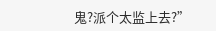鬼?派个太监上去?”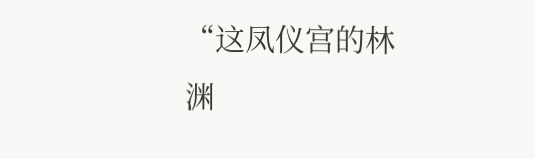“这凤仪宫的林渊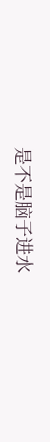是不是脑子进水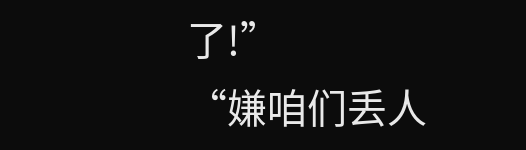了!”
“嫌咱们丢人